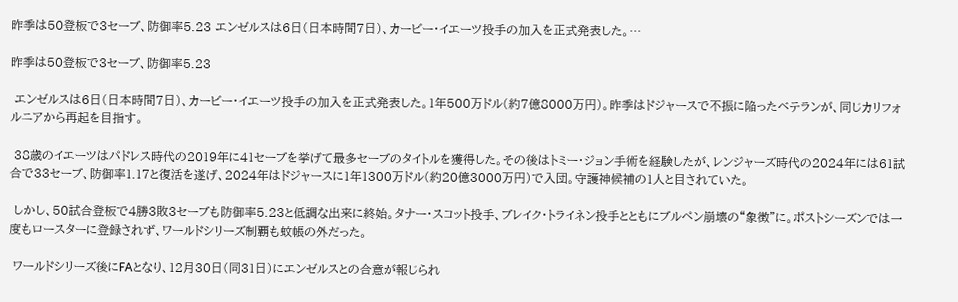昨季は50登板で3セーブ、防御率5.23 エンゼルスは6日(日本時間7日)、カービー・イエーツ投手の加入を正式発表した。…

昨季は50登板で3セーブ、防御率5.23

 エンゼルスは6日(日本時間7日)、カービー・イエーツ投手の加入を正式発表した。1年500万ドル(約7億8000万円)。昨季はドジャースで不振に陥ったベテランが、同じカリフォルニアから再起を目指す。

 38歳のイエーツはパドレス時代の2019年に41セーブを挙げて最多セーブのタイトルを獲得した。その後はトミー・ジョン手術を経験したが、レンジャーズ時代の2024年には61試合で33セーブ、防御率1.17と復活を遂げ、2024年はドジャースに1年1300万ドル(約20億3000万円)で入団。守護神候補の1人と目されていた。

 しかし、50試合登板で4勝3敗3セーブも防御率5.23と低調な出来に終始。タナー・スコット投手、ブレイク・トライネン投手とともにブルペン崩壊の“象徴”に。ポストシーズンでは一度もロースターに登録されず、ワールドシリーズ制覇も蚊帳の外だった。

 ワールドシリーズ後にFAとなり、12月30日(同31日)にエンゼルスとの合意が報じられ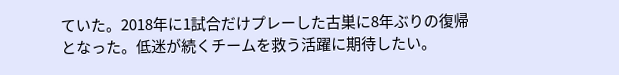ていた。2018年に1試合だけプレーした古巣に8年ぶりの復帰となった。低迷が続くチームを救う活躍に期待したい。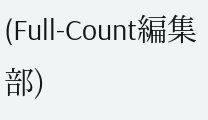(Full-Count編集部)